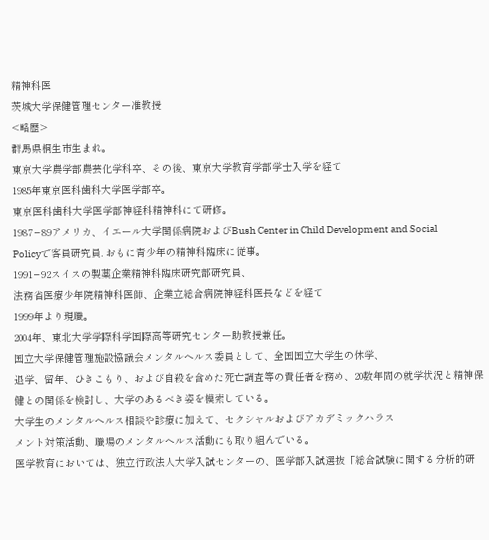精神科医
茨城大学保健管理センター准教授
<略歴>
群馬県桐生市生まれ。
東京大学農学部農芸化学科卒、その後、東京大学教育学部学士入学を経て
1985年東京医科歯科大学医学部卒。
東京医科歯科大学医学部神経科精神科にて研修。
1987−89アメリカ、イエール大学関係病院およびBush Center in Child Development and Social
Policyで客員研究員. おもに青少年の精神科臨床に従事。
1991−92スイスの製薬企業精神科臨床研究部研究員、
法務省医療少年院精神科医師、企業立総合病院神経科医長などを経て
1999年より現職。
2004年、東北大学学際科学国際高等研究センター助教授兼任。
国立大学保健管理施設協議会メンタルヘルス委員として、全国国立大学生の休学、
退学、留年、ひきこもり、および自殺を含めた死亡調査等の責任者を務め、20数年間の就学状況と精神保健との関係を検討し、大学のあるべき姿を模索している。
大学生のメンタルヘルス相談や診療に加えて、セクシャルおよびアカデミックハラス
メント対策活動、職場のメンタルヘルス活動にも取り組んでいる。
医学教育においては、独立行政法人大学入試センターの、医学部入試選抜「総合試験に関する分析的研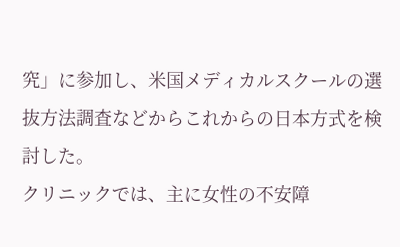究」に参加し、米国メディカルスクールの選抜方法調査などからこれからの日本方式を検討した。
クリニックでは、主に女性の不安障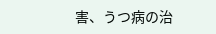害、うつ病の治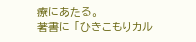療にあたる。
著書に 「ひきこもりカル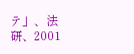テ」、法研、2001